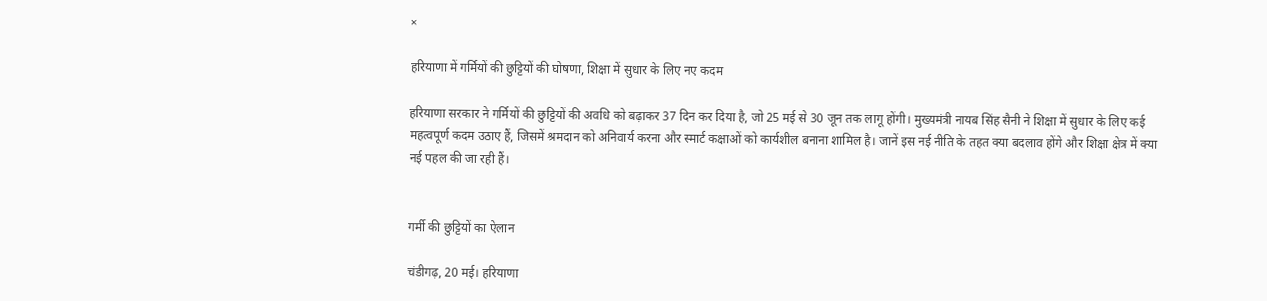×

हरियाणा में गर्मियों की छुट्टियों की घोषणा, शिक्षा में सुधार के लिए नए कदम

हरियाणा सरकार ने गर्मियों की छुट्टियों की अवधि को बढ़ाकर 37 दिन कर दिया है, जो 25 मई से 30 जून तक लागू होंगी। मुख्यमंत्री नायब सिंह सैनी ने शिक्षा में सुधार के लिए कई महत्वपूर्ण कदम उठाए हैं, जिसमें श्रमदान को अनिवार्य करना और स्मार्ट कक्षाओं को कार्यशील बनाना शामिल है। जानें इस नई नीति के तहत क्या बदलाव होंगे और शिक्षा क्षेत्र में क्या नई पहल की जा रही हैं।


गर्मी की छुट्टियों का ऐलान

चंडीगढ़, 20 मई। हरियाणा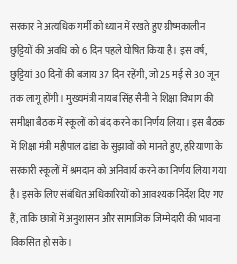सरकार ने अत्यधिक गर्मी को ध्यान में रखते हुए ग्रीष्मकालीन छुट्टियों की अवधि को 6 दिन पहले घोषित किया है। इस वर्ष, छुट्टियां 30 दिनों की बजाय 37 दिन रहेंगी, जो 25 मई से 30 जून तक लागू होंगी। मुख्यमंत्री नायब सिंह सैनी ने शिक्षा विभाग की समीक्षा बैठक में स्कूलों को बंद करने का निर्णय लिया। इस बैठक में शिक्षा मंत्री महीपाल ढांडा के सुझावों को मानते हुए, हरियाणा के सरकारी स्कूलों में श्रमदान को अनिवार्य करने का निर्णय लिया गया है। इसके लिए संबंधित अधिकारियों को आवश्यक निर्देश दिए गए हैं, ताकि छात्रों में अनुशासन और सामाजिक जिम्मेदारी की भावना विकसित हो सके।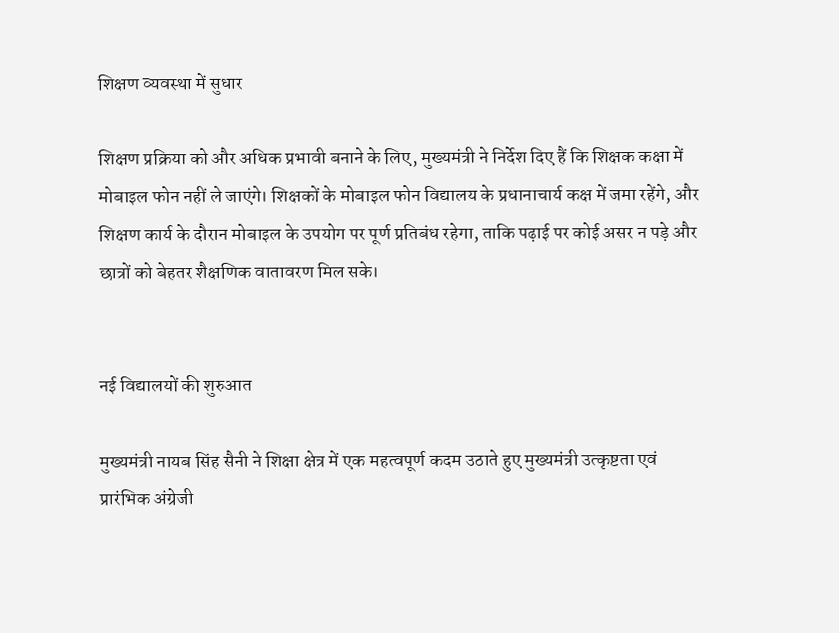शिक्षण व्यवस्था में सुधार

शिक्षण प्रक्रिया को और अधिक प्रभावी बनाने के लिए, मुख्यमंत्री ने निर्देश दिए हैं कि शिक्षक कक्षा में मोबाइल फोन नहीं ले जाएंगे। शिक्षकों के मोबाइल फोन विद्यालय के प्रधानाचार्य कक्ष में जमा रहेंगे, और शिक्षण कार्य के दौरान मोबाइल के उपयोग पर पूर्ण प्रतिबंध रहेगा, ताकि पढ़ाई पर कोई असर न पड़े और छात्रों को बेहतर शैक्षणिक वातावरण मिल सके।


नई विद्यालयों की शुरुआत

मुख्यमंत्री नायब सिंह सैनी ने शिक्षा क्षेत्र में एक महत्वपूर्ण कदम उठाते हुए मुख्यमंत्री उत्कृष्टता एवं प्रारंभिक अंग्रेजी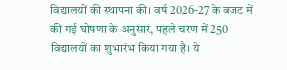विद्यालयों की स्थापना की। वर्ष 2026-27 के बजट में की गई घोषणा के अनुसार, पहले चरण में 250 विद्यालयों का शुभारंभ किया गया है। ये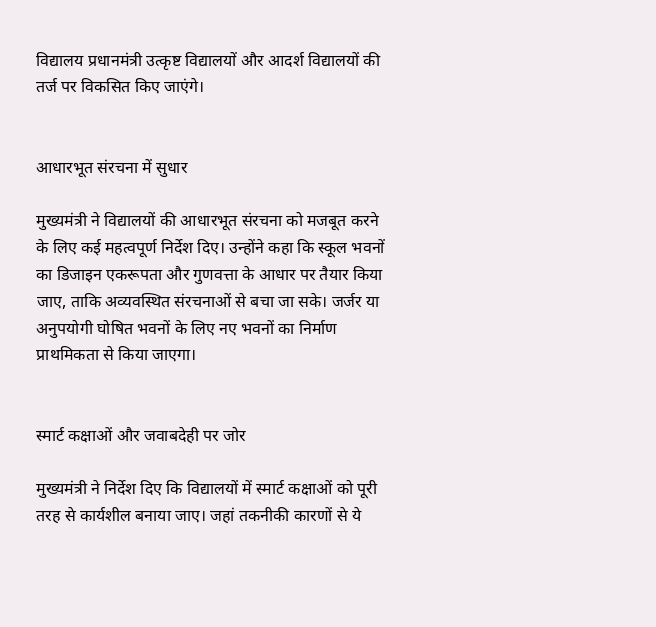विद्यालय प्रधानमंत्री उत्कृष्ट विद्यालयों और आदर्श विद्यालयों की तर्ज पर विकसित किए जाएंगे।


आधारभूत संरचना में सुधार

मुख्यमंत्री ने विद्यालयों की आधारभूत संरचना को मजबूत करने के लिए कई महत्वपूर्ण निर्देश दिए। उन्होंने कहा कि स्कूल भवनों का डिजाइन एकरूपता और गुणवत्ता के आधार पर तैयार किया जाए, ताकि अव्यवस्थित संरचनाओं से बचा जा सके। जर्जर या अनुपयोगी घोषित भवनों के लिए नए भवनों का निर्माण प्राथमिकता से किया जाएगा।


स्मार्ट कक्षाओं और जवाबदेही पर जोर

मुख्यमंत्री ने निर्देश दिए कि विद्यालयों में स्मार्ट कक्षाओं को पूरी तरह से कार्यशील बनाया जाए। जहां तकनीकी कारणों से ये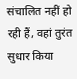संचालित नहीं हो रही हैं, वहां तुरंत सुधार किया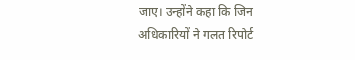जाए। उन्होंने कहा कि जिन अधिकारियों ने गलत रिपोर्ट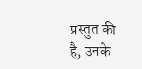प्रस्तुत की है, उनके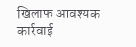खिलाफ आवश्यक कार्रवाई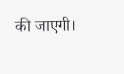की जाएगी।